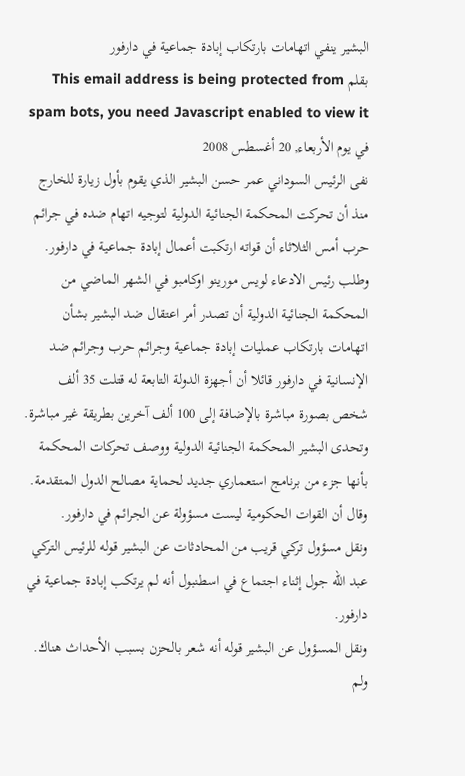البشير ينفي اتهامات بارتكاب إبادة جماعية في دارفور
بقلم This email address is being protected from spam bots, you need Javascript enabled to view it في يوم الأربعاء, 20 أغسطس 2008
نفى الرئيس السوداني عمر حسن البشير الذي يقوم بأول زيارة للخارج منذ أن تحركت المحكمة الجنائية الدولية لتوجيه اتهام ضده في جرائم حرب أمس الثلاثاء أن قواته ارتكبت أعمال إبادة جماعية في دارفور.
وطلب رئيس الادعاء لويس مورينو اوكامبو في الشهر الماضي من المحكمة الجنائية الدولية أن تصدر أمر اعتقال ضد البشير بشأن اتهامات بارتكاب عمليات إبادة جماعية وجرائم حرب وجرائم ضد الإنسانية في دارفور قائلا أن أجهزة الدولة التابعة له قتلت 35 ألف شخص بصورة مباشرة بالإضافة إلى 100 ألف آخرين بطريقة غير مباشرة.
وتحدى البشير المحكمة الجنائية الدولية ووصف تحركات المحكمة بأنها جزء من برنامج استعماري جديد لحماية مصالح الدول المتقدمة. وقال أن القوات الحكومية ليست مسؤولة عن الجرائم في دارفور.
ونقل مسؤول تركي قريب من المحادثات عن البشير قوله للرئيس التركي عبد الله جول إثناء اجتماع في اسطنبول أنه لم يرتكب إبادة جماعية في دارفور.
ونقل المسؤول عن البشير قوله أنه شعر بالحزن بسبب الأحداث هناك.
ولم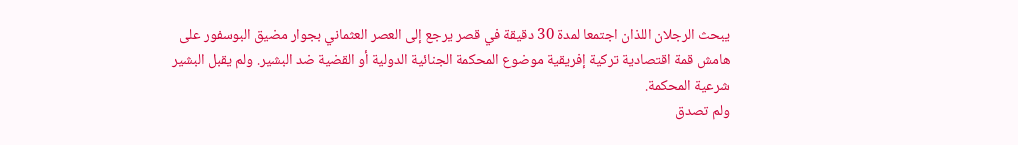يبحث الرجلان اللذان اجتمعا لمدة 30 دقيقة في قصر يرجع إلى العصر العثماني بجوار مضيق البوسفور على هامش قمة اقتصادية تركية إفريقية موضوع المحكمة الجنائية الدولية أو القضية ضد البشير. ولم يقبل البشير شرعية المحكمة.
ولم تصدق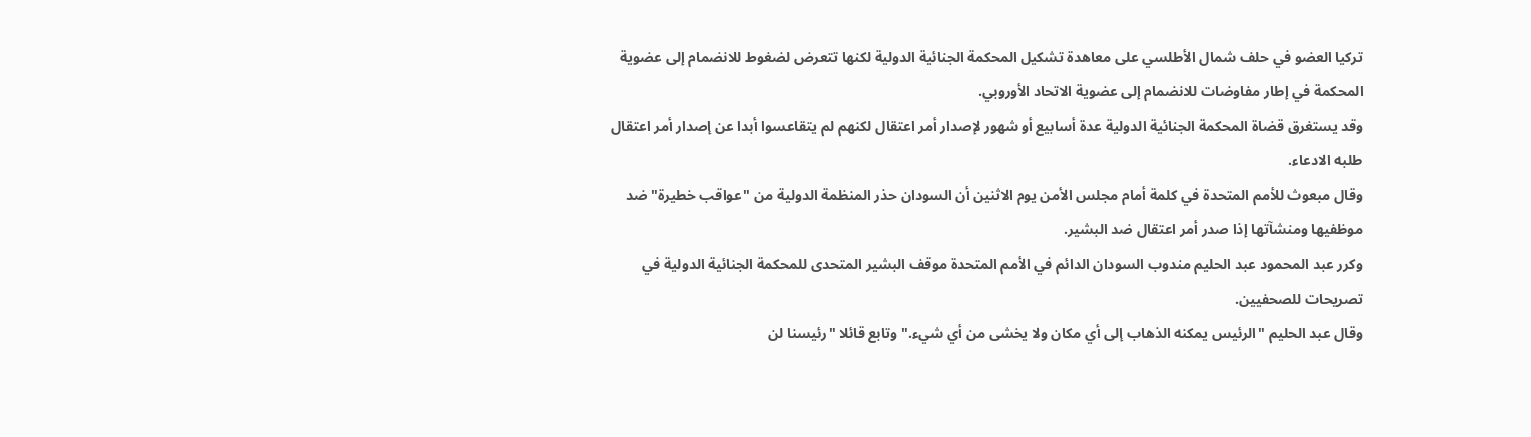تركيا العضو في حلف شمال الأطلسي على معاهدة تشكيل المحكمة الجنائية الدولية لكنها تتعرض لضغوط للانضمام إلى عضوية المحكمة في إطار مفاوضات للانضمام إلى عضوية الاتحاد الأوروبي.
وقد يستغرق قضاة المحكمة الجنائية الدولية عدة أسابيع أو شهور لإصدار أمر اعتقال لكنهم لم يتقاعسوا أبدا عن إصدار أمر اعتقال طلبه الادعاء.
وقال مبعوث للأمم المتحدة في كلمة أمام مجلس الأمن يوم الاثنين أن السودان حذر المنظمة الدولية من "عواقب خطيرة" ضد موظفيها ومنشآتها إذا صدر أمر اعتقال ضد البشير.
وكرر عبد المحمود عبد الحليم مندوب السودان الدائم في الأمم المتحدة موقف البشير المتحدى للمحكمة الجنائية الدولية في تصريحات للصحفيين.
وقال عبد الحليم "الرئيس يمكنه الذهاب إلى أي مكان ولا يخشى من أي شيء." وتابع قائلا "رئيسنا لن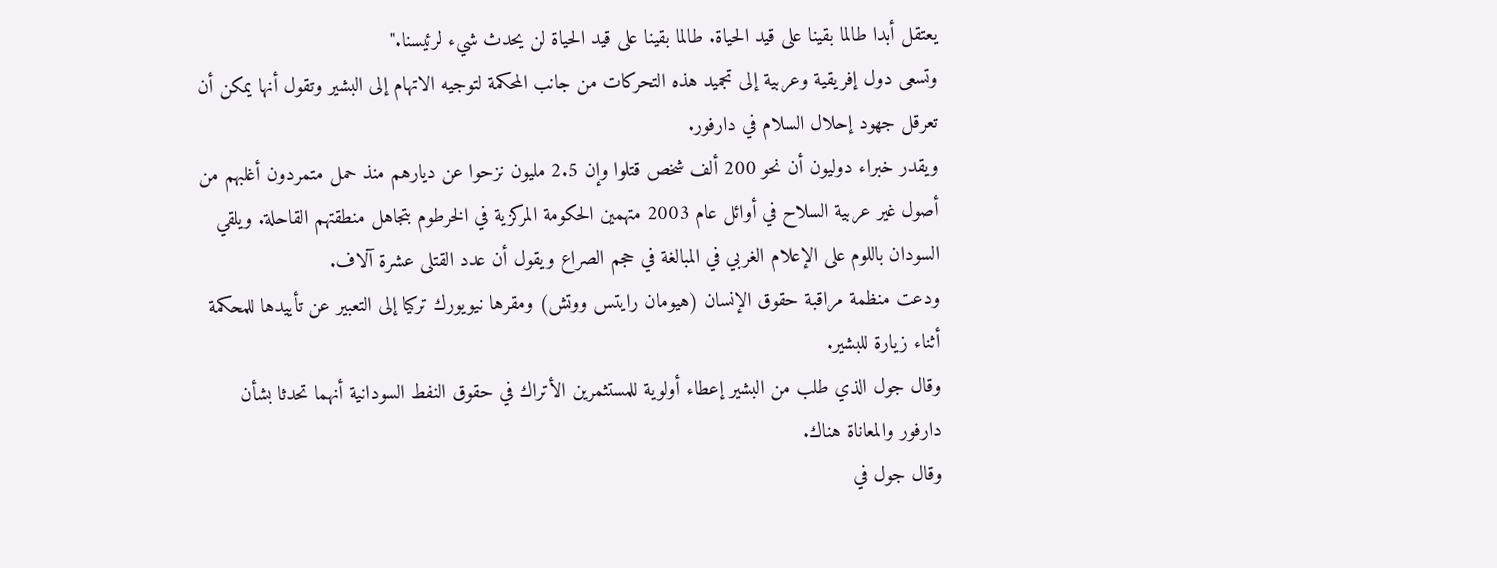يعتقل أبدا طالما بقينا على قيد الحياة. طالما بقينا على قيد الحياة لن يحدث شيء لرئيسنا."
وتسعى دول إفريقية وعربية إلى تجميد هذه التحركات من جانب المحكمة لتوجيه الاتهام إلى البشير وتقول أنها يمكن أن تعرقل جهود إحلال السلام في دارفور.
ويقدر خبراء دوليون أن نحو 200 ألف شخص قتلوا وإن 2.5 مليون نزحوا عن ديارهم منذ حمل متمردون أغلبهم من أصول غير عربية السلاح في أوائل عام 2003 متهمين الحكومة المركزية في الخرطوم بتجاهل منطقتهم القاحلة. ويلقي السودان باللوم على الإعلام الغربي في المبالغة في حجم الصراع ويقول أن عدد القتلى عشرة آلاف.
ودعت منظمة مراقبة حقوق الإنسان (هيومان رايتس ووتش) ومقرها نيويورك تركيا إلى التعبير عن تأييدها للمحكمة أثناء زيارة للبشير.
وقال جول الذي طلب من البشير إعطاء أولوية للمستثمرين الأتراك في حقوق النفط السودانية أنهما تحدثا بشأن دارفور والمعاناة هناك.
وقال جول في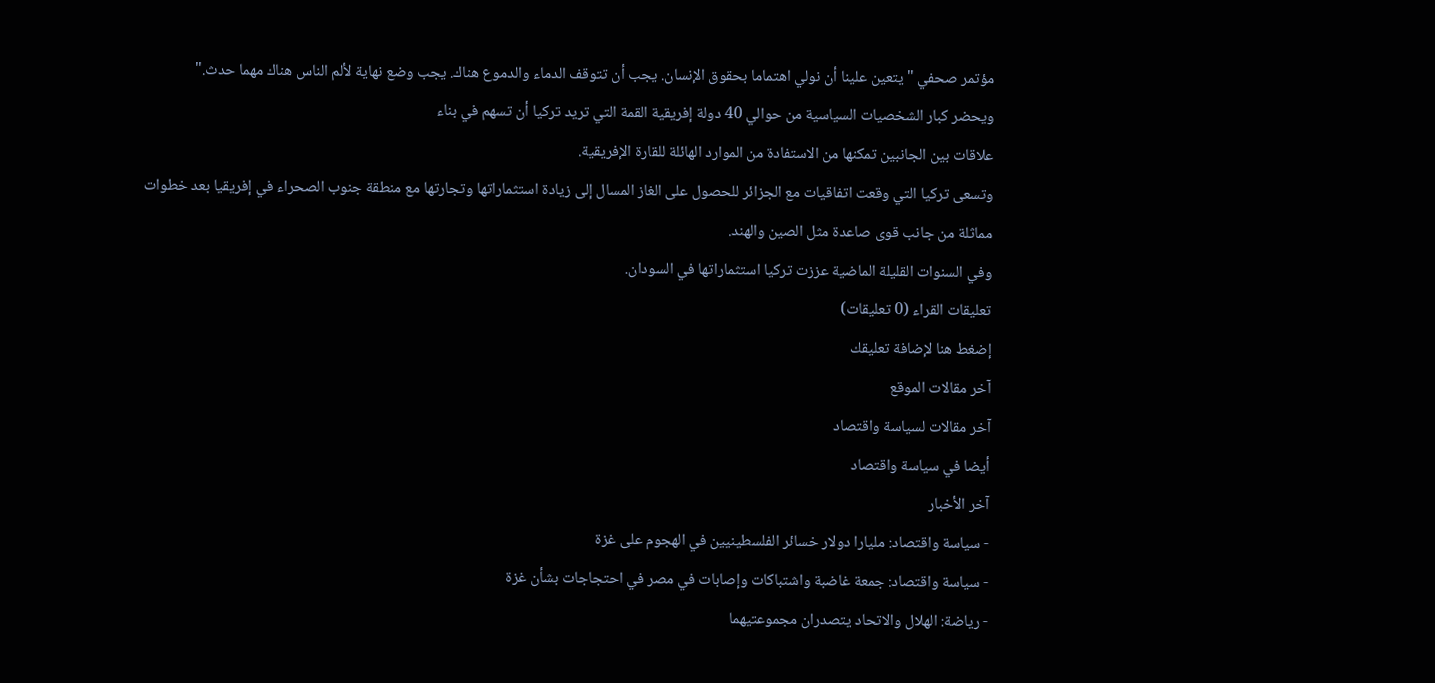مؤتمر صحفي "يتعين علينا أن نولي اهتماما بحقوق الإنسان. يجب أن تتوقف الدماء والدموع هناك. يجب وضع نهاية لألم الناس هناك مهما حدث."
ويحضر كبار الشخصيات السياسية من حوالي 40 دولة إفريقية القمة التي تريد تركيا أن تسهم في بناء
علاقات بين الجانبين تمكنها من الاستفادة من الموارد الهائلة للقارة الإفريقية.
وتسعى تركيا التي وقعت اتفاقيات مع الجزائر للحصول على الغاز المسال إلى زيادة استثماراتها وتجارتها مع منطقة جنوب الصحراء في إفريقيا بعد خطوات مماثلة من جانب قوى صاعدة مثل الصين والهند.
وفي السنوات القليلة الماضية عززت تركيا استثماراتها في السودان.
تعليقات القراء (0 تعليقات)
إضغط هنا لإضافة تعليقك
آخر مقالات الموقع
آخر مقالات لسياسة واقتصاد
أيضا في سياسة واقتصاد
آخر الأخبار
- سياسة واقتصاد: مليارا دولار خسائر الفلسطينيين في الهجوم على غزة
- سياسة واقتصاد: جمعة غاضبة واشتباكات وإصابات في مصر في احتجاجات بشأن غزة
- رياضة: الهلال والاتحاد يتصدران مجموعتيهما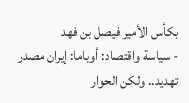بكأس الأمير فيصل بن فهد
- سياسة واقتصاد: أوباما: إيران مصدر تهديد.. ولكن الحوار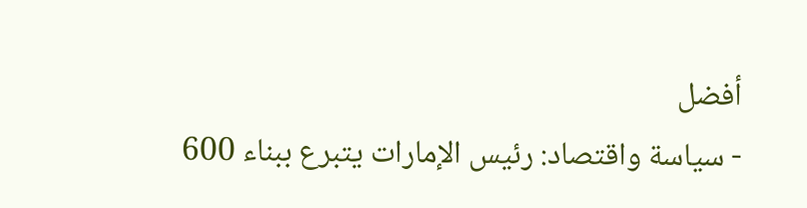أفضل
- سياسة واقتصاد: رئيس الإمارات يتبرع ببناء 600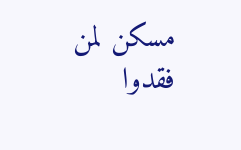مسكن لمن فقدوا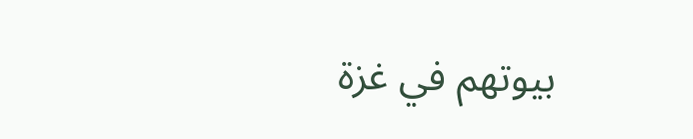بيوتهم في غزة